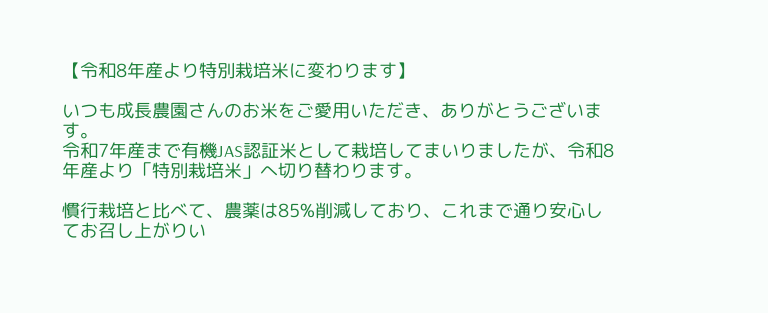【令和8年産より特別栽培米に変わります】

いつも成長農園さんのお米をご愛用いただき、ありがとうございます。
令和7年産まで有機JAS認証米として栽培してまいりましたが、令和8年産より「特別栽培米」へ切り替わります。

慣行栽培と比べて、農薬は85%削減しており、これまで通り安心してお召し上がりい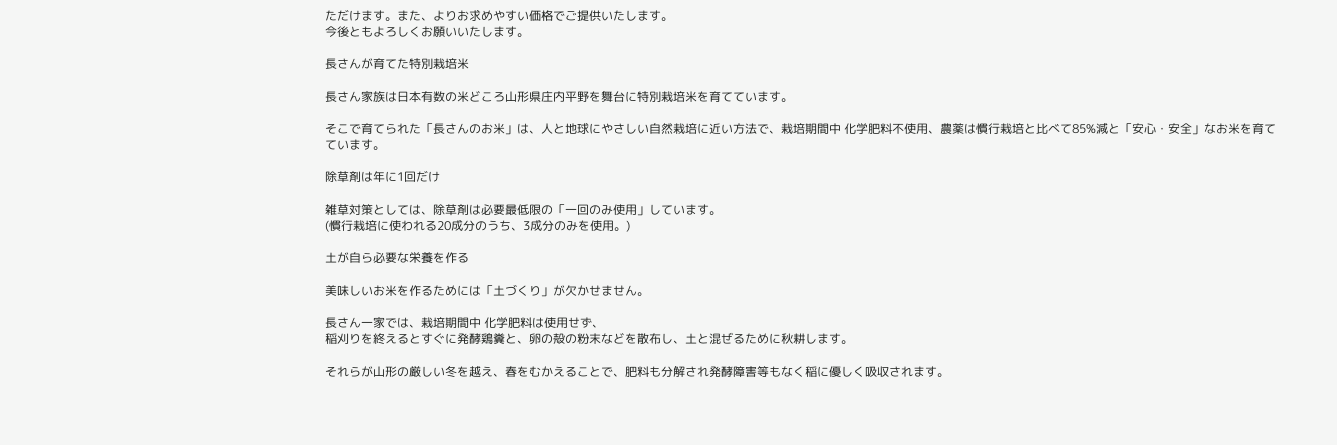ただけます。また、よりお求めやすい価格でご提供いたします。
今後ともよろしくお願いいたします。

長さんが育てた特別栽培米

長さん家族は日本有数の米どころ山形県庄内平野を舞台に特別栽培米を育てています。

そこで育てられた「長さんのお米」は、人と地球にやさしい自然栽培に近い方法で、栽培期間中 化学肥料不使用、農薬は慣行栽培と比べて85%減と「安心・安全」なお米を育てています。

除草剤は年に1回だけ

雑草対策としては、除草剤は必要最低限の「一回のみ使用」しています。
(慣行栽培に使われる20成分のうち、3成分のみを使用。)

土が自ら必要な栄養を作る

美味しいお米を作るためには「土づくり」が欠かせません。

長さん一家では、栽培期間中 化学肥料は使用せず、
稲刈りを終えるとすぐに発酵鶏糞と、卵の殻の粉末などを散布し、土と混ぜるために秋耕します。

それらが山形の厳しい冬を越え、春をむかえることで、肥料も分解され発酵障害等もなく稲に優しく吸収されます。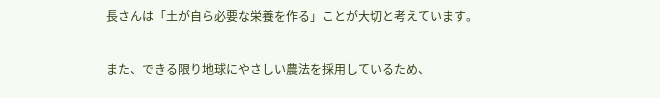長さんは「土が自ら必要な栄養を作る」ことが大切と考えています。

また、できる限り地球にやさしい農法を採用しているため、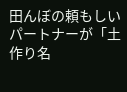田んぼの頼もしいパートナーが「土作り名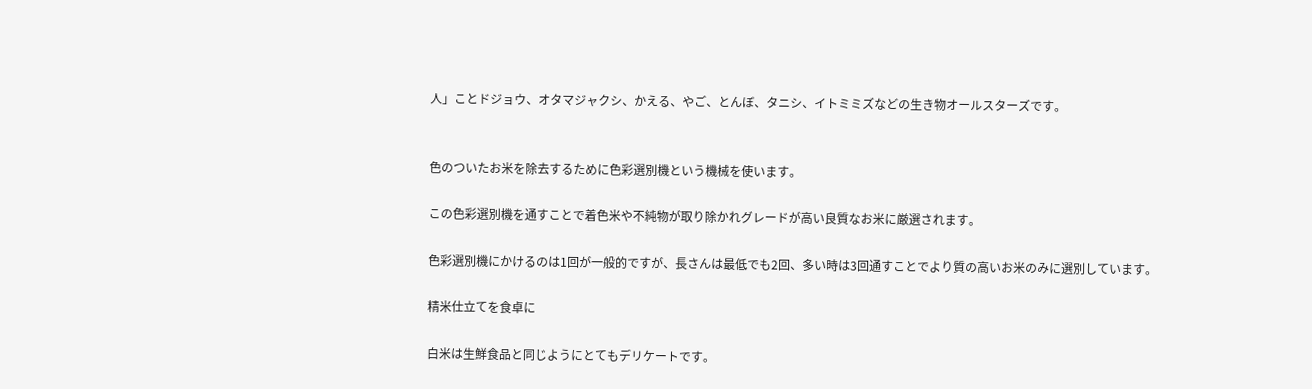人」ことドジョウ、オタマジャクシ、かえる、やご、とんぼ、タニシ、イトミミズなどの生き物オールスターズです。


色のついたお米を除去するために色彩選別機という機械を使います。

この色彩選別機を通すことで着色米や不純物が取り除かれグレードが高い良質なお米に厳選されます。

色彩選別機にかけるのは1回が一般的ですが、長さんは最低でも2回、多い時は3回通すことでより質の高いお米のみに選別しています。

精米仕立てを食卓に

白米は生鮮食品と同じようにとてもデリケートです。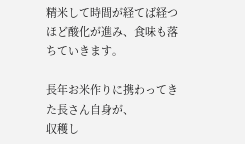精米して時間が経てば経つほど酸化が進み、食味も落ちていきます。

長年お米作りに携わってきた長さん自身が、
収穫し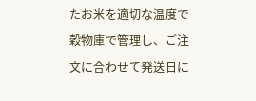たお米を適切な温度で穀物庫で管理し、ご注文に合わせて発送日に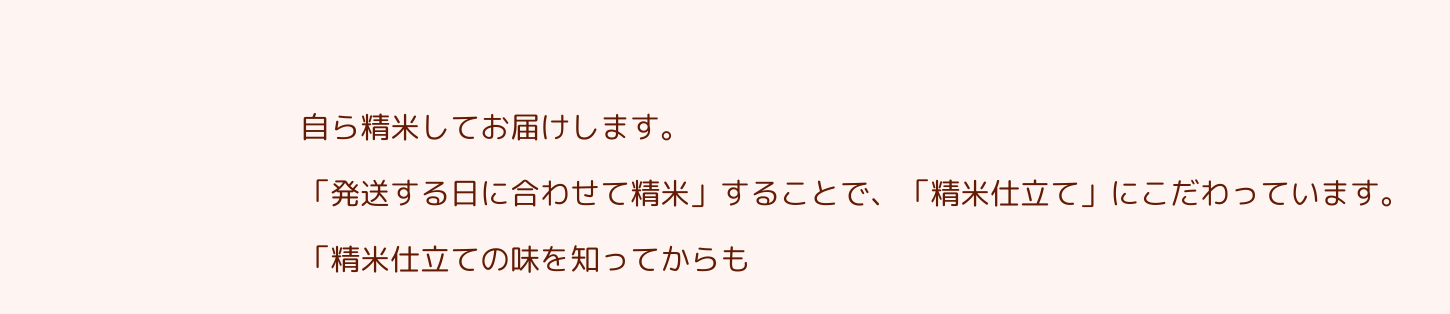自ら精米してお届けします。

「発送する日に合わせて精米」することで、「精米仕立て」にこだわっています。

「精米仕立ての味を知ってからも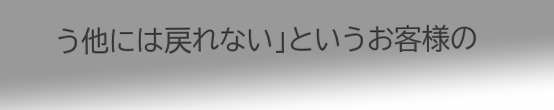う他には戻れない」というお客様の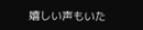嬉しい声もいた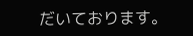だいております。